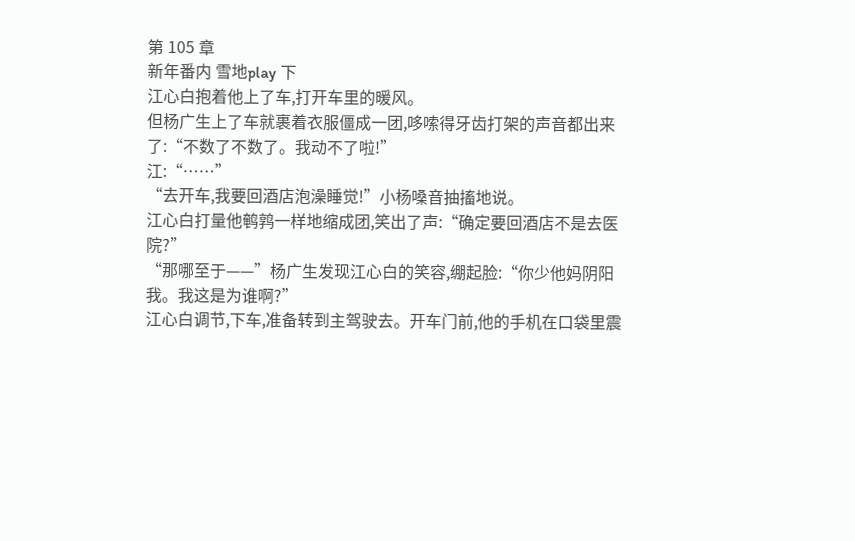第 105 章
新年番内 雪地play 下
江心白抱着他上了车,打开车里的暖风。
但杨广生上了车就裹着衣服僵成一团,哆嗦得牙齿打架的声音都出来了:“不数了不数了。我动不了啦!”
江:“……”
“去开车,我要回酒店泡澡睡觉!”小杨嗓音抽搐地说。
江心白打量他鹌鹑一样地缩成团,笑出了声:“确定要回酒店不是去医院?”
“那哪至于——”杨广生发现江心白的笑容,绷起脸:“你少他妈阴阳我。我这是为谁啊?”
江心白调节,下车,准备转到主驾驶去。开车门前,他的手机在口袋里震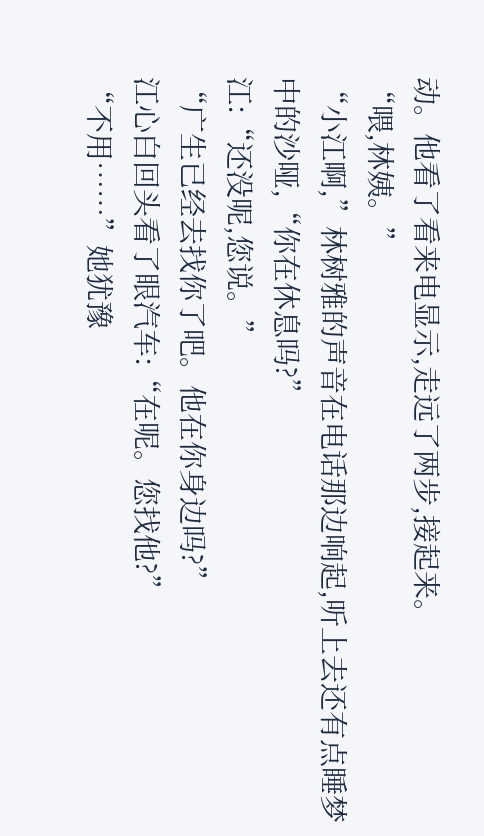动。他看了看来电显示,走远了两步,接起来。
“喂,林姨。”
“小江啊,”林树雅的声音在电话那边响起,听上去还有点睡梦中的沙哑,“你在休息吗?”
江:“还没呢,您说。”
“广生已经去找你了吧。他在你身边吗?”
江心白回头看了眼汽车:“在呢。您找他?”
“不用……”她犹豫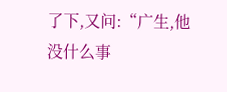了下,又问:“广生,他没什么事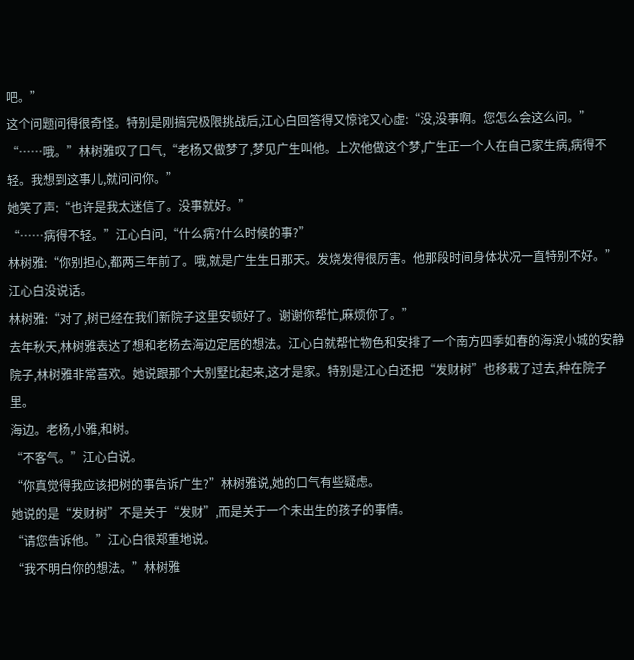吧。”
这个问题问得很奇怪。特别是刚搞完极限挑战后,江心白回答得又惊诧又心虚:“没,没事啊。您怎么会这么问。”
“……哦。”林树雅叹了口气,“老杨又做梦了,梦见广生叫他。上次他做这个梦,广生正一个人在自己家生病,病得不轻。我想到这事儿,就问问你。”
她笑了声:“也许是我太迷信了。没事就好。”
“……病得不轻。”江心白问,“什么病?什么时候的事?”
林树雅:“你别担心,都两三年前了。哦,就是广生生日那天。发烧发得很厉害。他那段时间身体状况一直特别不好。”
江心白没说话。
林树雅:“对了,树已经在我们新院子这里安顿好了。谢谢你帮忙,麻烦你了。”
去年秋天,林树雅表达了想和老杨去海边定居的想法。江心白就帮忙物色和安排了一个南方四季如春的海滨小城的安静院子,林树雅非常喜欢。她说跟那个大别墅比起来,这才是家。特别是江心白还把“发财树”也移栽了过去,种在院子里。
海边。老杨,小雅,和树。
“不客气。”江心白说。
“你真觉得我应该把树的事告诉广生?”林树雅说,她的口气有些疑虑。
她说的是“发财树”不是关于“发财”,而是关于一个未出生的孩子的事情。
“请您告诉他。”江心白很郑重地说。
“我不明白你的想法。”林树雅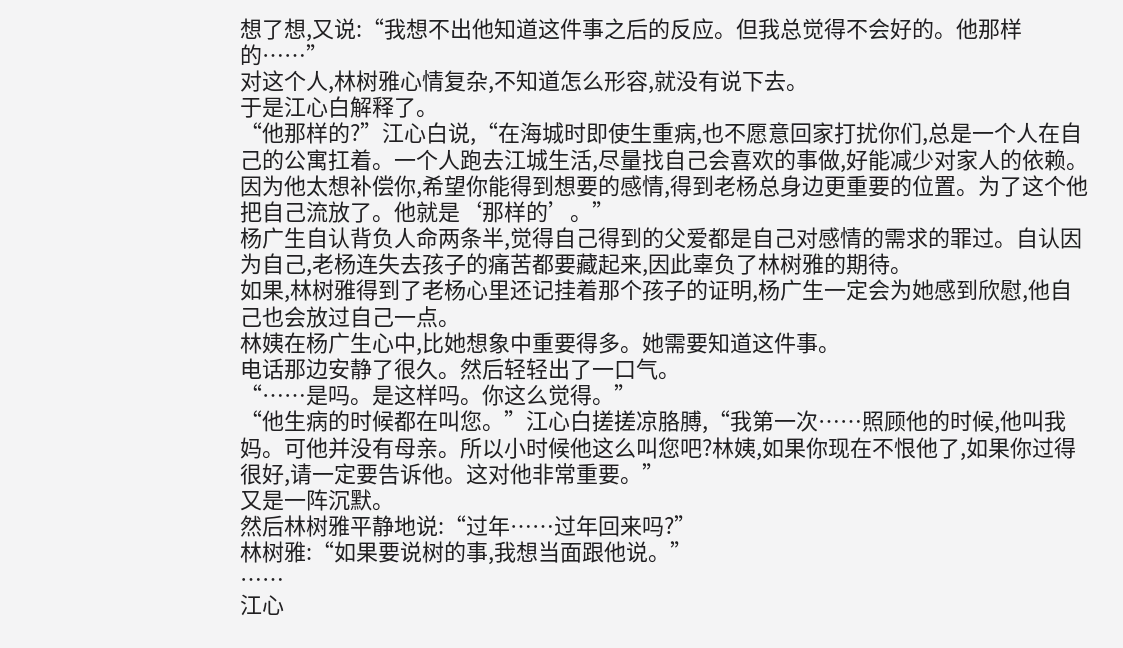想了想,又说:“我想不出他知道这件事之后的反应。但我总觉得不会好的。他那样的……”
对这个人,林树雅心情复杂,不知道怎么形容,就没有说下去。
于是江心白解释了。
“他那样的?”江心白说,“在海城时即使生重病,也不愿意回家打扰你们,总是一个人在自己的公寓扛着。一个人跑去江城生活,尽量找自己会喜欢的事做,好能减少对家人的依赖。因为他太想补偿你,希望你能得到想要的感情,得到老杨总身边更重要的位置。为了这个他把自己流放了。他就是‘那样的’。”
杨广生自认背负人命两条半,觉得自己得到的父爱都是自己对感情的需求的罪过。自认因为自己,老杨连失去孩子的痛苦都要藏起来,因此辜负了林树雅的期待。
如果,林树雅得到了老杨心里还记挂着那个孩子的证明,杨广生一定会为她感到欣慰,他自己也会放过自己一点。
林姨在杨广生心中,比她想象中重要得多。她需要知道这件事。
电话那边安静了很久。然后轻轻出了一口气。
“……是吗。是这样吗。你这么觉得。”
“他生病的时候都在叫您。”江心白搓搓凉胳膊,“我第一次……照顾他的时候,他叫我妈。可他并没有母亲。所以小时候他这么叫您吧?林姨,如果你现在不恨他了,如果你过得很好,请一定要告诉他。这对他非常重要。”
又是一阵沉默。
然后林树雅平静地说:“过年……过年回来吗?”
林树雅:“如果要说树的事,我想当面跟他说。”
……
江心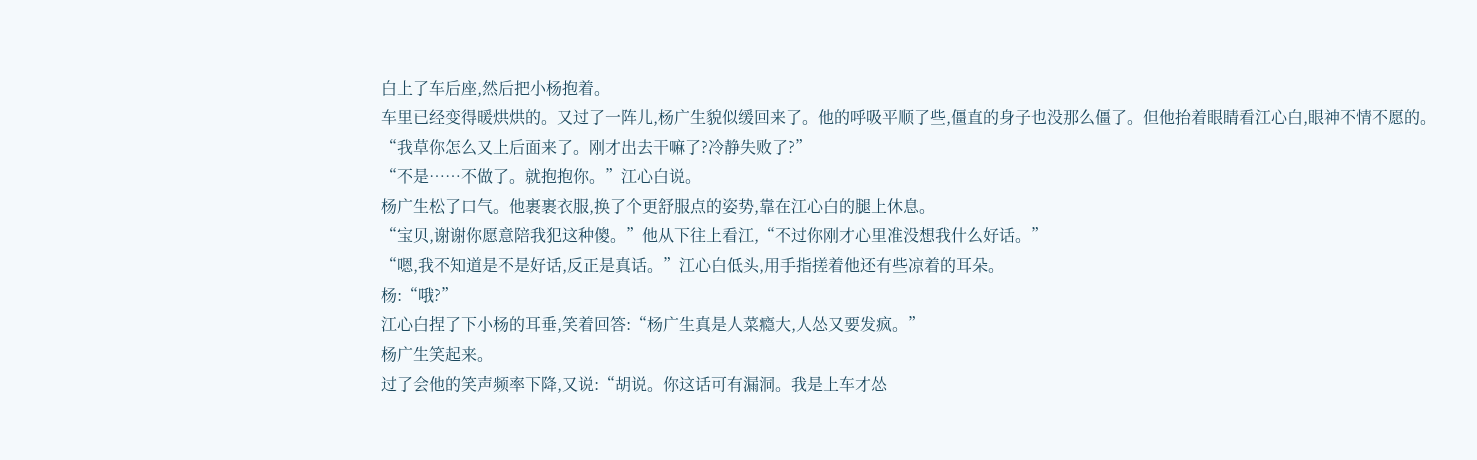白上了车后座,然后把小杨抱着。
车里已经变得暖烘烘的。又过了一阵儿,杨广生貌似缓回来了。他的呼吸平顺了些,僵直的身子也没那么僵了。但他抬着眼睛看江心白,眼神不情不愿的。
“我草你怎么又上后面来了。刚才出去干嘛了?冷静失败了?”
“不是……不做了。就抱抱你。”江心白说。
杨广生松了口气。他裹裹衣服,换了个更舒服点的姿势,靠在江心白的腿上休息。
“宝贝,谢谢你愿意陪我犯这种傻。”他从下往上看江,“不过你刚才心里准没想我什么好话。”
“嗯,我不知道是不是好话,反正是真话。”江心白低头,用手指搓着他还有些凉着的耳朵。
杨:“哦?”
江心白捏了下小杨的耳垂,笑着回答:“杨广生真是人菜瘾大,人怂又要发疯。”
杨广生笑起来。
过了会他的笑声频率下降,又说:“胡说。你这话可有漏洞。我是上车才怂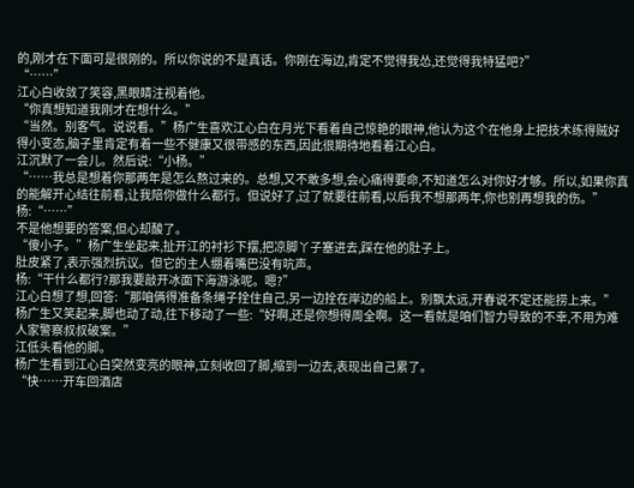的,刚才在下面可是很刚的。所以你说的不是真话。你刚在海边,肯定不觉得我怂,还觉得我特猛吧?”
“……”
江心白收敛了笑容,黑眼睛注视着他。
“你真想知道我刚才在想什么。”
“当然。别客气。说说看。”杨广生喜欢江心白在月光下看着自己惊艳的眼神,他认为这个在他身上把技术练得贼好得小变态,脑子里肯定有着一些不健康又很带感的东西,因此很期待地看着江心白。
江沉默了一会儿。然后说:“小杨。”
“……我总是想着你那两年是怎么熬过来的。总想,又不敢多想,会心痛得要命,不知道怎么对你好才够。所以,如果你真的能解开心结往前看,让我陪你做什么都行。但说好了,过了就要往前看,以后我不想那两年,你也别再想我的伤。”
杨:“……”
不是他想要的答案,但心却酸了。
“傻小子。”杨广生坐起来,扯开江的衬衫下摆,把凉脚丫子塞进去,踩在他的肚子上。
肚皮紧了,表示强烈抗议。但它的主人绷着嘴巴没有吭声。
杨:“干什么都行?那我要敲开冰面下海游泳呢。嗯?”
江心白想了想,回答:“那咱俩得准备条绳子拴住自己,另一边拴在岸边的船上。别飘太远,开春说不定还能捞上来。”
杨广生又笑起来,脚也动了动,往下移动了一些:“好啊,还是你想得周全啊。这一看就是咱们智力导致的不幸,不用为难人家警察叔叔破案。”
江低头看他的脚。
杨广生看到江心白突然变亮的眼神,立刻收回了脚,缩到一边去,表现出自己累了。
“快……开车回酒店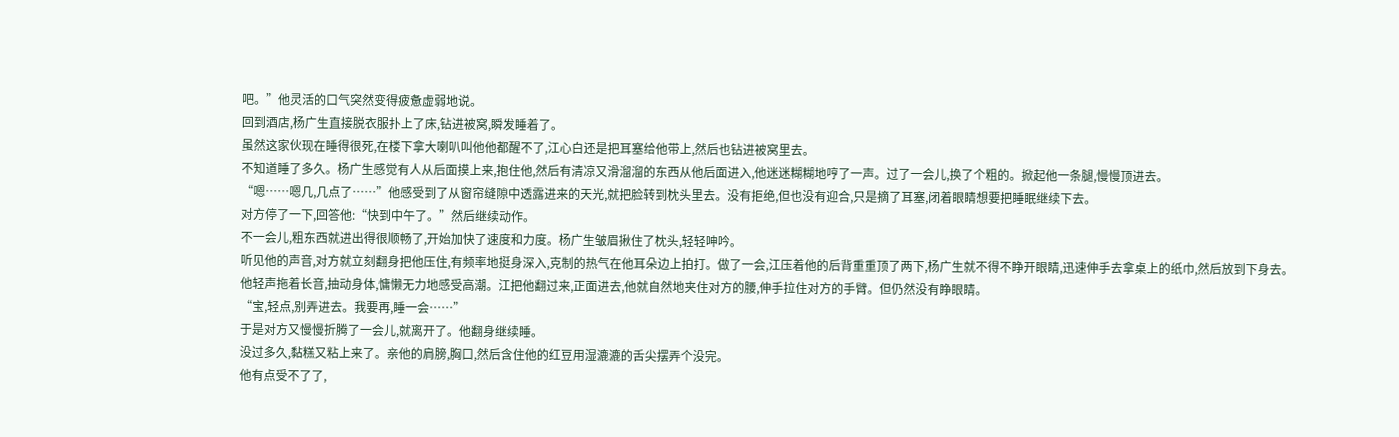吧。”他灵活的口气突然变得疲惫虚弱地说。
回到酒店,杨广生直接脱衣服扑上了床,钻进被窝,瞬发睡着了。
虽然这家伙现在睡得很死,在楼下拿大喇叭叫他他都醒不了,江心白还是把耳塞给他带上,然后也钻进被窝里去。
不知道睡了多久。杨广生感觉有人从后面摸上来,抱住他,然后有清凉又滑溜溜的东西从他后面进入,他迷迷糊糊地哼了一声。过了一会儿,换了个粗的。掀起他一条腿,慢慢顶进去。
“嗯……嗯几,几点了……”他感受到了从窗帘缝隙中透露进来的天光,就把脸转到枕头里去。没有拒绝,但也没有迎合,只是摘了耳塞,闭着眼睛想要把睡眠继续下去。
对方停了一下,回答他:“快到中午了。”然后继续动作。
不一会儿,粗东西就进出得很顺畅了,开始加快了速度和力度。杨广生皱眉揪住了枕头,轻轻呻吟。
听见他的声音,对方就立刻翻身把他压住,有频率地挺身深入,克制的热气在他耳朵边上拍打。做了一会,江压着他的后背重重顶了两下,杨广生就不得不睁开眼睛,迅速伸手去拿桌上的纸巾,然后放到下身去。
他轻声拖着长音,抽动身体,慵懒无力地感受高潮。江把他翻过来,正面进去,他就自然地夹住对方的腰,伸手拉住对方的手臂。但仍然没有睁眼睛。
“宝,轻点,别弄进去。我要再,睡一会……”
于是对方又慢慢折腾了一会儿,就离开了。他翻身继续睡。
没过多久,黏糕又粘上来了。亲他的肩膀,胸口,然后含住他的红豆用湿漉漉的舌尖摆弄个没完。
他有点受不了了,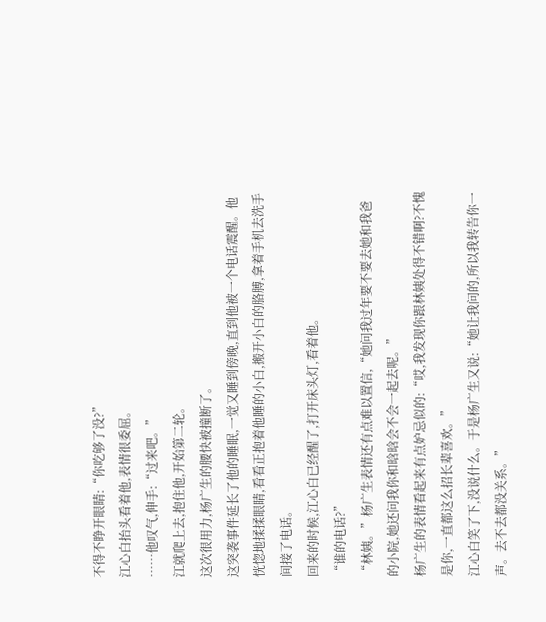不得不睁开眼睛:“你吃够了没?”
江心白抬头看着他,表情很委屈。
……他叹气,伸手:“过来吧。”
江就爬上去,抱住他,开始第二轮。
这次很用力,杨广生的腰快被撞断了。
这突袭事件延长了他的睡眠,一觉又睡到傍晚,直到他被一个电话震醒。他恍惚地揉揉眼睛,看看正抱着他睡的小白,搬开小白的胳膊,拿着手机去洗手间接了电话。
回来的时候,江心白已经醒了,打开床头灯,看着他。
“谁的电话?”
“林姨。”杨广生表情还有点难以置信,“她问我过年要不要去她和我爸的小院,她还问我你和晗晗会不会一起去呢。”
杨广生的表情看起来有点妒忌似的:“哎,我发现你跟林姨处得不错啊?不愧是你,一直都这么招长辈喜欢。”
江心白笑了下,没说什么。于是杨广生又说:“她让我问的,所以我转告你一声。去不去都没关系。”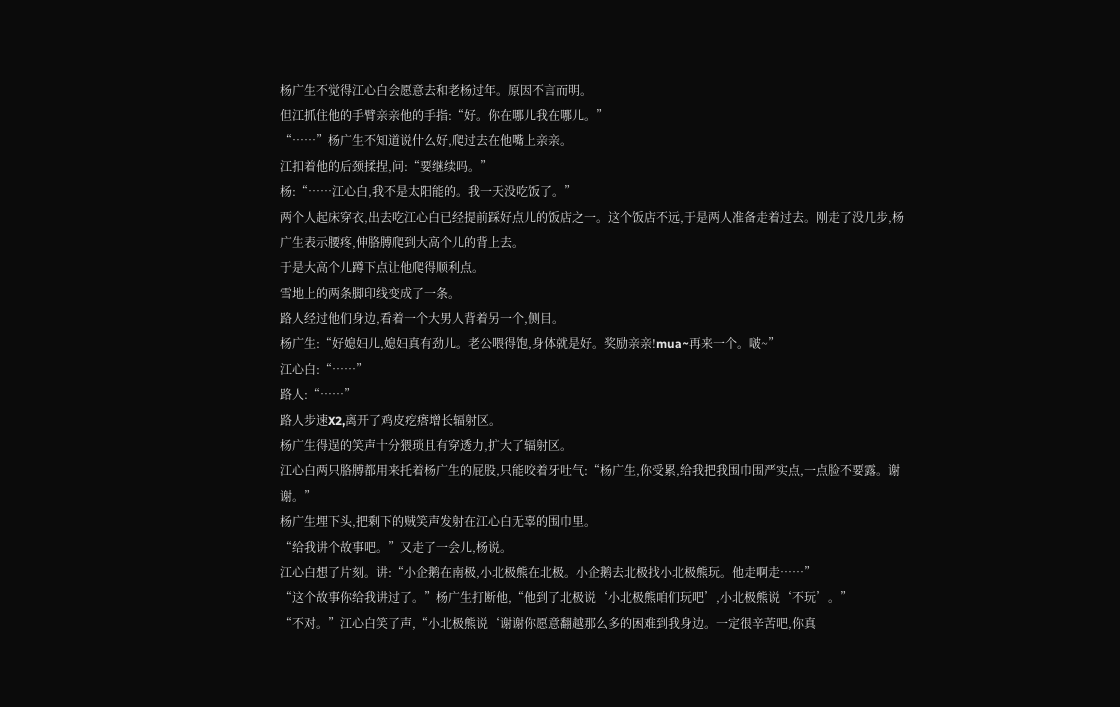杨广生不觉得江心白会愿意去和老杨过年。原因不言而明。
但江抓住他的手臂亲亲他的手指:“好。你在哪儿我在哪儿。”
“……”杨广生不知道说什么好,爬过去在他嘴上亲亲。
江扣着他的后颈揉捏,问:“要继续吗。”
杨:“……江心白,我不是太阳能的。我一天没吃饭了。”
两个人起床穿衣,出去吃江心白已经提前踩好点儿的饭店之一。这个饭店不远,于是两人准备走着过去。刚走了没几步,杨广生表示腰疼,伸胳膊爬到大高个儿的背上去。
于是大高个儿蹲下点让他爬得顺利点。
雪地上的两条脚印线变成了一条。
路人经过他们身边,看着一个大男人背着另一个,侧目。
杨广生:“好媳妇儿,媳妇真有劲儿。老公喂得饱,身体就是好。奖励亲亲!mua~再来一个。啵~”
江心白:“……”
路人:“……”
路人步速X2,离开了鸡皮疙瘩增长辐射区。
杨广生得逞的笑声十分猥琐且有穿透力,扩大了辐射区。
江心白两只胳膊都用来托着杨广生的屁股,只能咬着牙吐气:“杨广生,你受累,给我把我围巾围严实点,一点脸不要露。谢谢。”
杨广生埋下头,把剩下的贼笑声发射在江心白无辜的围巾里。
“给我讲个故事吧。”又走了一会儿,杨说。
江心白想了片刻。讲:“小企鹅在南极,小北极熊在北极。小企鹅去北极找小北极熊玩。他走啊走……”
“这个故事你给我讲过了。”杨广生打断他,“他到了北极说‘小北极熊咱们玩吧’,小北极熊说‘不玩’。”
“不对。”江心白笑了声,“小北极熊说‘谢谢你愿意翻越那么多的困难到我身边。一定很辛苦吧,你真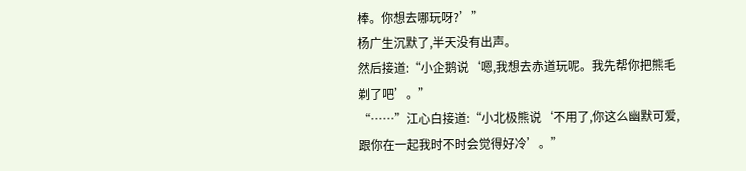棒。你想去哪玩呀?’”
杨广生沉默了,半天没有出声。
然后接道:“小企鹅说‘嗯,我想去赤道玩呢。我先帮你把熊毛剃了吧’。”
“……”江心白接道:“小北极熊说‘不用了,你这么幽默可爱,跟你在一起我时不时会觉得好冷’。”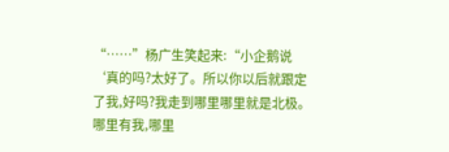“……”杨广生笑起来:“小企鹅说‘真的吗?太好了。所以你以后就跟定了我,好吗?我走到哪里哪里就是北极。哪里有我,哪里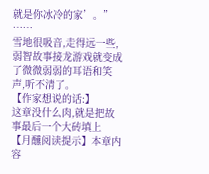就是你冰冷的家’。”
……
雪地很吸音,走得远一些,弱智故事接龙游戏就变成了微微弱弱的耳语和笑声,听不清了。
【作家想说的话:】
这章没什么肉,就是把故事最后一个大砖填上
【月醺阅读提示】本章内容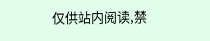仅供站内阅读,禁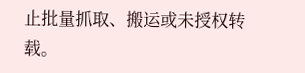止批量抓取、搬运或未授权转载。